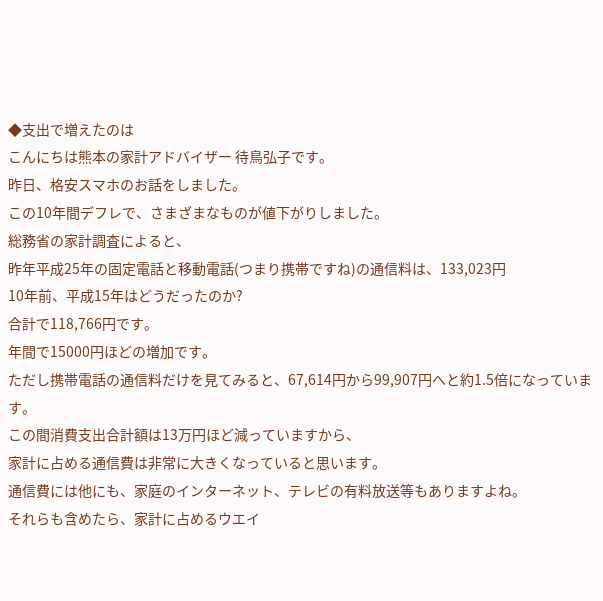◆支出で増えたのは
こんにちは熊本の家計アドバイザー 待鳥弘子です。
昨日、格安スマホのお話をしました。
この10年間デフレで、さまざまなものが値下がりしました。
総務省の家計調査によると、
昨年平成25年の固定電話と移動電話(つまり携帯ですね)の通信料は、133,023円
10年前、平成15年はどうだったのか?
合計で118,766円です。
年間で15000円ほどの増加です。
ただし携帯電話の通信料だけを見てみると、67,614円から99,907円へと約1.5倍になっています。
この間消費支出合計額は13万円ほど減っていますから、
家計に占める通信費は非常に大きくなっていると思います。
通信費には他にも、家庭のインターネット、テレビの有料放送等もありますよね。
それらも含めたら、家計に占めるウエイ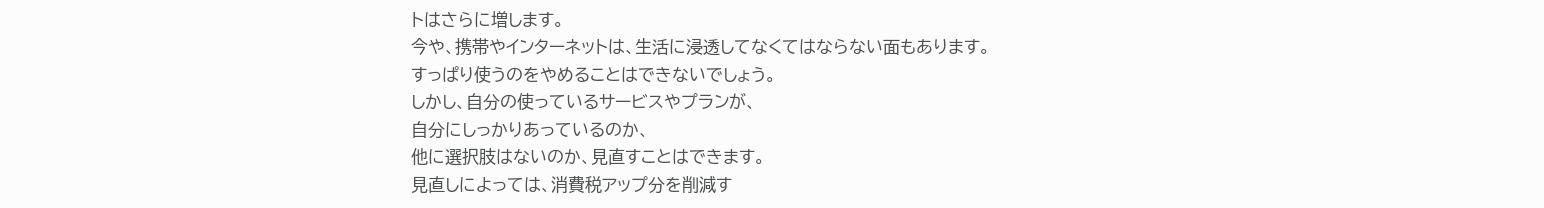トはさらに増します。
今や、携帯やインターネットは、生活に浸透してなくてはならない面もあります。
すっぱり使うのをやめることはできないでしょう。
しかし、自分の使っているサービスやプランが、
自分にしっかりあっているのか、
他に選択肢はないのか、見直すことはできます。
見直しによっては、消費税アップ分を削減す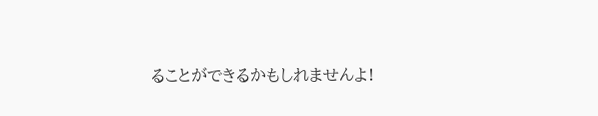ることができるかもしれませんよ!